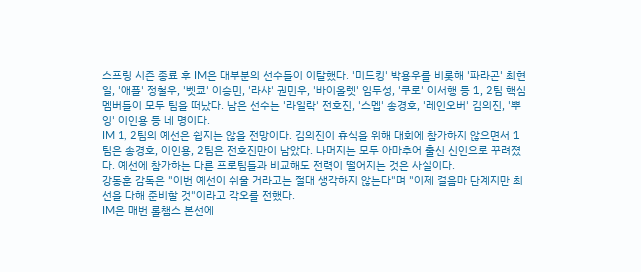스프링 시즌 종료 후 IM은 대부분의 선수들이 이탈했다. '미드킹' 박용우를 비롯해 '파라곤' 최현일, '애플' 정철우, '벳쿄' 이승민, '라샤' 권민우, '바이올렛' 임두성, '쿠로' 이서행 등 1, 2팀 핵심 멤버들이 모두 팀을 떠났다. 남은 선수는 '라일락' 전호진, '스멥' 송경호, '레인오버' 김의진, '뿌잉' 이인용 등 네 명이다.
IM 1, 2팀의 예선은 쉽지는 않을 전망이다. 김의진이 휴식을 위해 대회에 참가하지 않으면서 1팀은 송경호, 이인용, 2팀은 전호진만이 남았다. 나머지는 모두 아마추어 출신 신인으로 꾸려졌다. 예선에 참가하는 다른 프로팀들과 비교해도 전력이 떨어지는 것은 사실이다.
강동훈 감독은 "이번 예선이 쉬울 거라고는 절대 생각하지 않는다"며 "이제 걸음마 단계지만 최선을 다해 준비할 것"이라고 각오를 전했다.
IM은 매번 롤챔스 본선에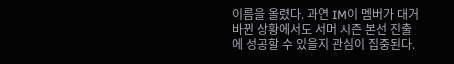이름을 올렸다. 과연 IM이 멤버가 대거 바뀐 상황에서도 서머 시즌 본선 진출에 성공할 수 있을지 관심이 집중된다.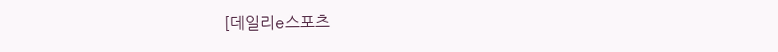[데일리e스포츠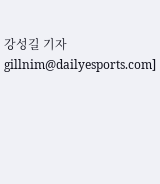강성길 기자 gillnim@dailyesports.com]